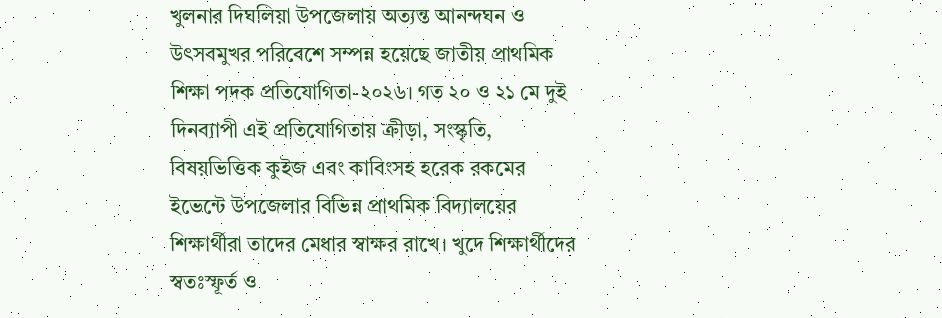খুলনার দিঘলিয়া উপজেলায় অত্যন্ত আনন্দঘন ও উৎসবমুখর পরিবেশে সম্পন্ন হয়েছে জাতীয় প্রাথমিক শিক্ষা পদক প্রতিযোগিতা-২০২৬। গত ২০ ও ২১ মে দুই দিনব্যাপী এই প্রতিযোগিতায় ক্রীড়া, সংস্কৃতি, বিষয়ভিত্তিক কুইজ এবং কাবিংসহ হরেক রকমের ইভেন্টে উপজেলার বিভিন্ন প্রাথমিক বিদ্যালয়ের শিক্ষার্থীরা তাদের মেধার স্বাক্ষর রাখে। খুদে শিক্ষার্থীদের স্বতঃস্ফূর্ত ও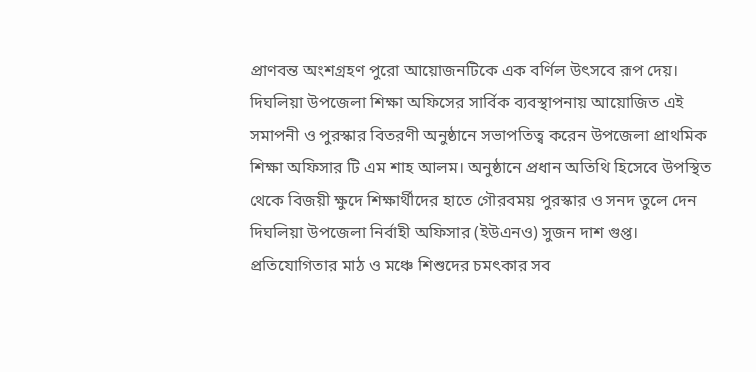প্রাণবন্ত অংশগ্রহণ পুরো আয়োজনটিকে এক বর্ণিল উৎসবে রূপ দেয়।
দিঘলিয়া উপজেলা শিক্ষা অফিসের সার্বিক ব্যবস্থাপনায় আয়োজিত এই সমাপনী ও পুরস্কার বিতরণী অনুষ্ঠানে সভাপতিত্ব করেন উপজেলা প্রাথমিক শিক্ষা অফিসার টি এম শাহ আলম। অনুষ্ঠানে প্রধান অতিথি হিসেবে উপস্থিত থেকে বিজয়ী ক্ষুদে শিক্ষার্থীদের হাতে গৌরবময় পুরস্কার ও সনদ তুলে দেন দিঘলিয়া উপজেলা নির্বাহী অফিসার (ইউএনও) সুজন দাশ গুপ্ত। প্রতিযোগিতার মাঠ ও মঞ্চে শিশুদের চমৎকার সব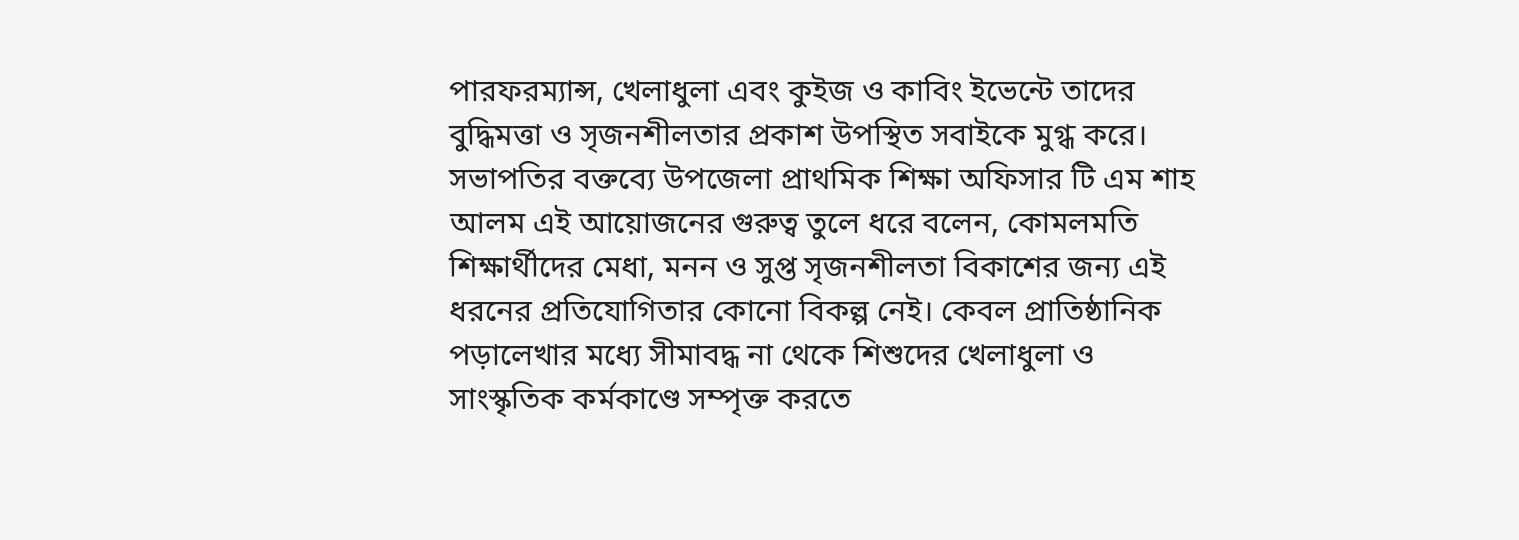পারফরম্যান্স, খেলাধুলা এবং কুইজ ও কাবিং ইভেন্টে তাদের বুদ্ধিমত্তা ও সৃজনশীলতার প্রকাশ উপস্থিত সবাইকে মুগ্ধ করে।
সভাপতির বক্তব্যে উপজেলা প্রাথমিক শিক্ষা অফিসার টি এম শাহ আলম এই আয়োজনের গুরুত্ব তুলে ধরে বলেন, কোমলমতি শিক্ষার্থীদের মেধা, মনন ও সুপ্ত সৃজনশীলতা বিকাশের জন্য এই ধরনের প্রতিযোগিতার কোনো বিকল্প নেই। কেবল প্রাতিষ্ঠানিক পড়ালেখার মধ্যে সীমাবদ্ধ না থেকে শিশুদের খেলাধুলা ও সাংস্কৃতিক কর্মকাণ্ডে সম্পৃক্ত করতে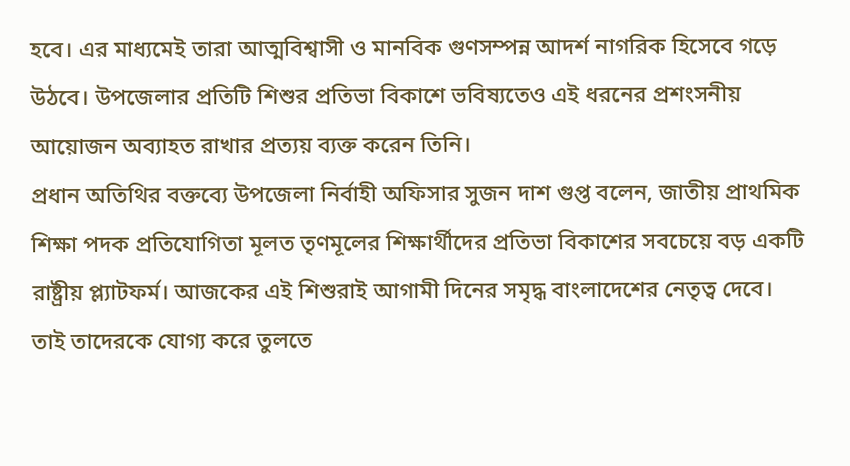হবে। এর মাধ্যমেই তারা আত্মবিশ্বাসী ও মানবিক গুণসম্পন্ন আদর্শ নাগরিক হিসেবে গড়ে উঠবে। উপজেলার প্রতিটি শিশুর প্রতিভা বিকাশে ভবিষ্যতেও এই ধরনের প্রশংসনীয় আয়োজন অব্যাহত রাখার প্রত্যয় ব্যক্ত করেন তিনি।
প্রধান অতিথির বক্তব্যে উপজেলা নির্বাহী অফিসার সুজন দাশ গুপ্ত বলেন, জাতীয় প্রাথমিক শিক্ষা পদক প্রতিযোগিতা মূলত তৃণমূলের শিক্ষার্থীদের প্রতিভা বিকাশের সবচেয়ে বড় একটি রাষ্ট্রীয় প্ল্যাটফর্ম। আজকের এই শিশুরাই আগামী দিনের সমৃদ্ধ বাংলাদেশের নেতৃত্ব দেবে। তাই তাদেরকে যোগ্য করে তুলতে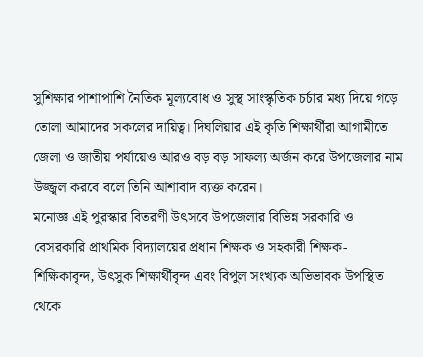সুশিক্ষার পাশাপাশি নৈতিক মূল্যবোধ ও সুস্থ সাংস্কৃতিক চর্চার মধ্য দিয়ে গড়ে তোলা আমাদের সকলের দায়িত্ব। দিঘলিয়ার এই কৃতি শিক্ষার্থীরা আগামীতে জেলা ও জাতীয় পর্যায়েও আরও বড় বড় সাফল্য অর্জন করে উপজেলার নাম উজ্জ্বল করবে বলে তিনি আশাবাদ ব্যক্ত করেন।
মনোজ্ঞ এই পুরস্কার বিতরণী উৎসবে উপজেলার বিভিন্ন সরকারি ও বেসরকারি প্রাথমিক বিদ্যালয়ের প্রধান শিক্ষক ও সহকারী শিক্ষক-শিক্ষিকাবৃন্দ, উৎসুক শিক্ষার্থীবৃন্দ এবং বিপুল সংখ্যক অভিভাবক উপস্থিত থেকে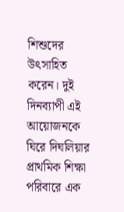শিশুদের উৎসাহিত করেন। দুই দিনব্যাপী এই আয়োজনকে ঘিরে দিঘলিয়ার প্রাথমিক শিক্ষা পরিবারে এক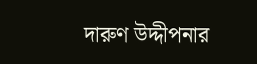দারুণ উদ্দীপনার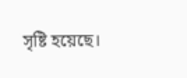সৃষ্টি হয়েছে।